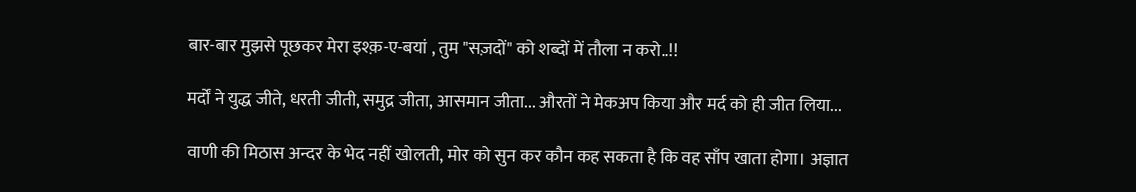बार-बार मुझसे पूछकर मेरा इश्क़-ए-बयां , तुम "सज़दों" को शब्दों में तौला न करो..!!

मर्दों ने युद्ध जीते, धरती जीती, समुद्र जीता, आसमान जीता... औरतों ने मेकअप किया और मर्द को ही जीत लिया...

वाणी की मिठास अन्दर के भेद नहीं खोलती, मोर को सुन कर कौन कह सकता है कि वह साँप खाता होगा। अज्ञात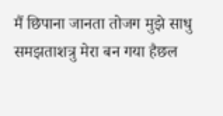मैं छिपाना जानता तोजग मुझे साधु समझताशत्रु मेरा बन गया हैछल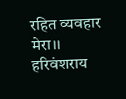रहित व्यवहार मेरा।। हरिवंशराय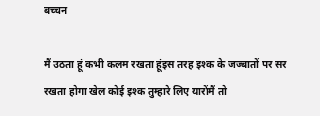बच्चन

मैं उठता हूं कभी कलम रखता हूंइस तरह इश्क के जज्बातों पर सर रखता होगा खेल कोई इश्क तुम्हारे लिए यारोंमैं तो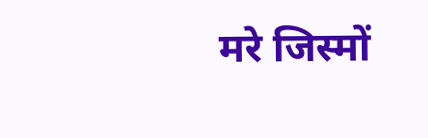मरे जिस्मों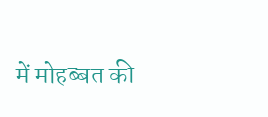में मोहब्बत की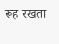रूह रखता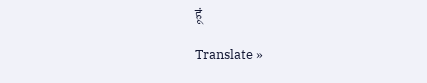हूं

Translate »